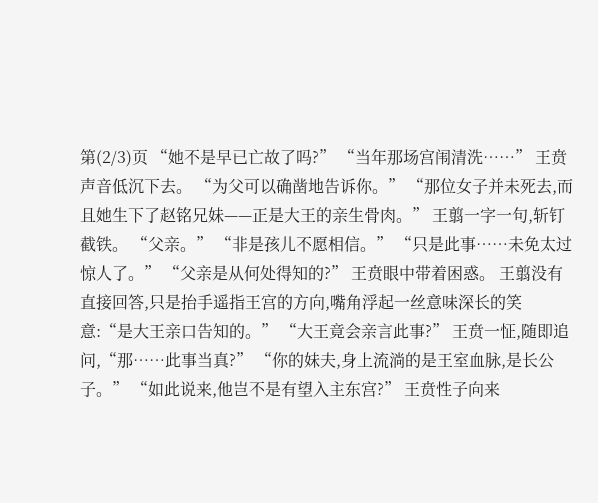第(2/3)页 “她不是早已亡故了吗?” “当年那场宫闱清洗……” 王贲声音低沉下去。 “为父可以确凿地告诉你。” “那位女子并未死去,而且她生下了赵铭兄妹——正是大王的亲生骨肉。” 王翦一字一句,斩钉截铁。 “父亲。” “非是孩儿不愿相信。” “只是此事……未免太过惊人了。” “父亲是从何处得知的?” 王贲眼中带着困惑。 王翦没有直接回答,只是抬手遥指王宫的方向,嘴角浮起一丝意味深长的笑意:“是大王亲口告知的。” “大王竟会亲言此事?” 王贲一怔,随即追问,“那……此事当真?” “你的妹夫,身上流淌的是王室血脉,是长公子。” “如此说来,他岂不是有望入主东宫?” 王贲性子向来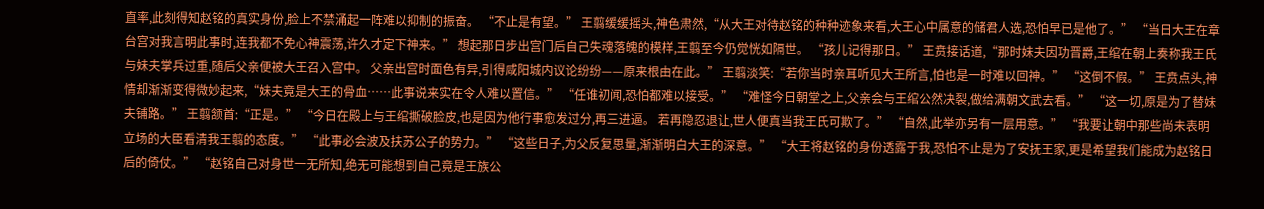直率,此刻得知赵铭的真实身份,脸上不禁涌起一阵难以抑制的振奋。 “不止是有望。” 王翦缓缓摇头,神色肃然,“从大王对待赵铭的种种迹象来看,大王心中属意的储君人选,恐怕早已是他了。” “当日大王在章台宫对我言明此事时,连我都不免心神震荡,许久才定下神来。” 想起那日步出宫门后自己失魂落魄的模样,王翦至今仍觉恍如隔世。 “孩儿记得那日。” 王贲接话道,“那时妹夫因功晋爵,王绾在朝上奏称我王氏与妹夫掌兵过重,随后父亲便被大王召入宫中。 父亲出宫时面色有异,引得咸阳城内议论纷纷——原来根由在此。” 王翦淡笑:“若你当时亲耳听见大王所言,怕也是一时难以回神。” “这倒不假。” 王贲点头,神情却渐渐变得微妙起来,“妹夫竟是大王的骨血……此事说来实在令人难以置信。” “任谁初闻,恐怕都难以接受。” “难怪今日朝堂之上,父亲会与王绾公然决裂,做给满朝文武去看。” “这一切,原是为了替妹夫铺路。” 王翦颔首:“正是。” “今日在殿上与王绾撕破脸皮,也是因为他行事愈发过分,再三进逼。 若再隐忍退让,世人便真当我王氏可欺了。” “自然,此举亦另有一层用意。” “我要让朝中那些尚未表明立场的大臣看清我王翦的态度。” “此事必会波及扶苏公子的势力。” “这些日子,为父反复思量,渐渐明白大王的深意。” “大王将赵铭的身份透露于我,恐怕不止是为了安抚王家,更是希望我们能成为赵铭日后的倚仗。” “赵铭自己对身世一无所知,绝无可能想到自己竟是王族公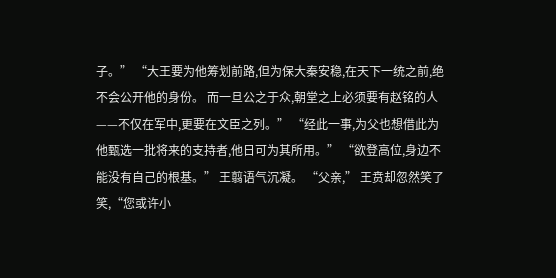子。” “大王要为他筹划前路,但为保大秦安稳,在天下一统之前,绝不会公开他的身份。 而一旦公之于众,朝堂之上必须要有赵铭的人——不仅在军中,更要在文臣之列。” “经此一事,为父也想借此为他甄选一批将来的支持者,他日可为其所用。” “欲登高位,身边不能没有自己的根基。” 王翦语气沉凝。 “父亲,” 王贲却忽然笑了笑,“您或许小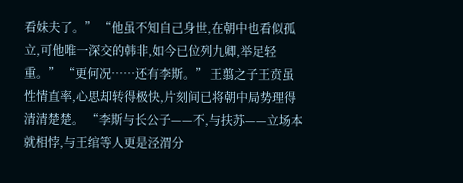看妹夫了。” “他虽不知自己身世,在朝中也看似孤立,可他唯一深交的韩非,如今已位列九卿,举足轻重。” “更何况……还有李斯。” 王翦之子王贲虽性情直率,心思却转得极快,片刻间已将朝中局势理得清清楚楚。 “李斯与长公子——不,与扶苏——立场本就相悖,与王绾等人更是泾渭分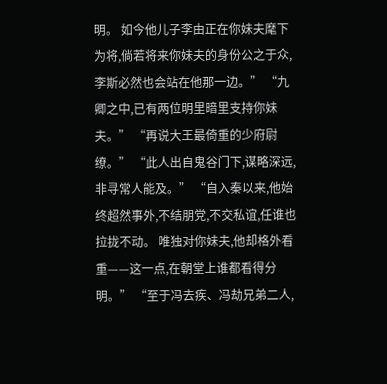明。 如今他儿子李由正在你妹夫麾下为将,倘若将来你妹夫的身份公之于众,李斯必然也会站在他那一边。” “九卿之中,已有两位明里暗里支持你妹夫。” “再说大王最倚重的少府尉缭。” “此人出自鬼谷门下,谋略深远,非寻常人能及。” “自入秦以来,他始终超然事外,不结朋党,不交私谊,任谁也拉拢不动。 唯独对你妹夫,他却格外看重——这一点,在朝堂上谁都看得分明。” “至于冯去疾、冯劫兄弟二人,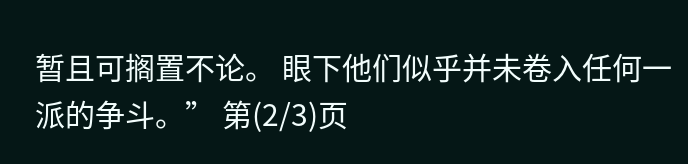暂且可搁置不论。 眼下他们似乎并未卷入任何一派的争斗。” 第(2/3)页